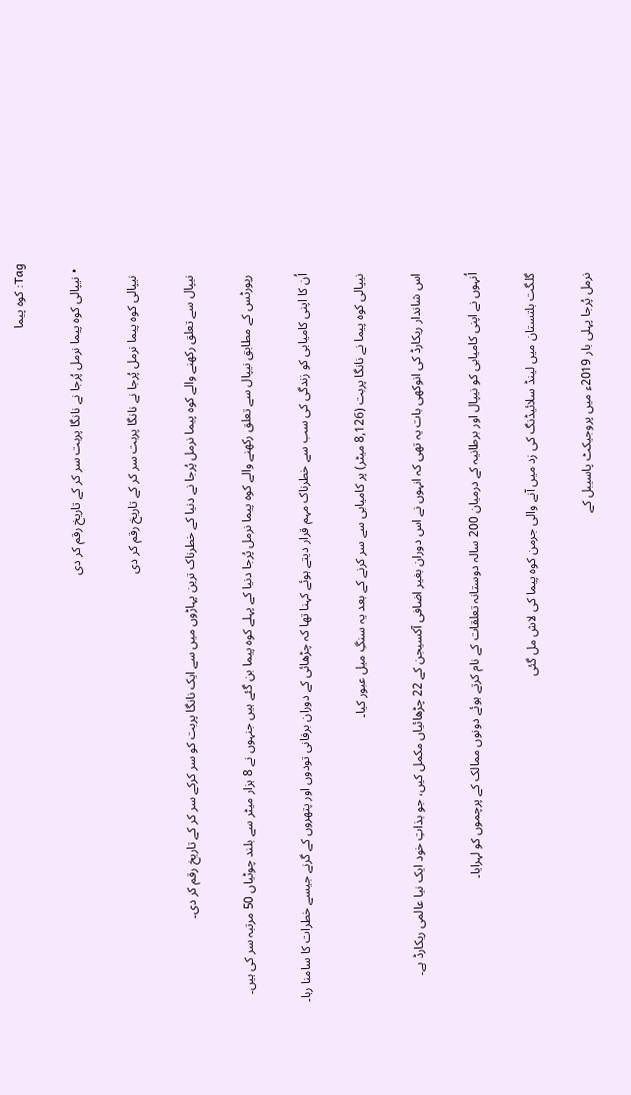Tag: کوہ پیما

  • نیپالی کوہ پیما نرمل پُرجا نے نانگا پربت سر کر کے تاریخ رقم کر دی

    نیپالی کوہ پیما نرمل پُرجا نے نانگا پربت سر کر کے تاریخ رقم کر دی

    نیپال سے تعلق رکھنے والے کوہ پیما نرمل پُرجا نے دنیا کے خطرناک ترین پہاڑوں میں سے ایک نانگا پربت کو سر کرکے سر کر کے تاریخ رقم کر دی۔

    رپورٹس کے مطابق نیپال سے تعلق رکھنے والے کوہ پیما نرمل پُرجا دنیا کے پہلے کوہ پیما بن گئے ہیں جنہوں نے 8 ہزار میٹر سے بلند چوٹیاں 50 مرتبہ سر کی ہیں۔

    اُن کا اپنی کامیابی کو زندگی کی سب سے خطرناک مہم قرار دیتے ہوئے کہنا تھا کہ چڑھائی کے دوران برفانی تودوں اور پتھروں کے گرنے جیسے خطرات کا سامنا رہا۔

    نیپالی کوہ پیما نے نانگا پربت (8,126 میٹر) پر کامیابی سے سر کرنے کے بعد یہ سنگِ میل عبور کیا۔

    اس شاندار ریکارڈ کی انوکھی بات یہ تھی کہ انہوں نے اس دوران بغیر اضافی آکسیجن کے 22 چڑھائیاں مکمل کیں، جو بذاتِ خود ایک نیا عالمی ریکارڈ ہے۔

    اُنہوں نے اپنی کامیابی کو نیپال اور برطانیہ کے درمیان 200 سالہ دوستانہ تعلقات کے نام کرتے ہوئے دونوں ممالک کے پرچموں کو لہرایا۔

    گلگت بلتستان میں لینڈ سلائیڈنگ کی زد میں آنے والی جرمن کوہ پیما کی لاش مل گئی

    نرمل پُرجا پہلی بار 2019ء میں پروجیکٹ پاسیبل کے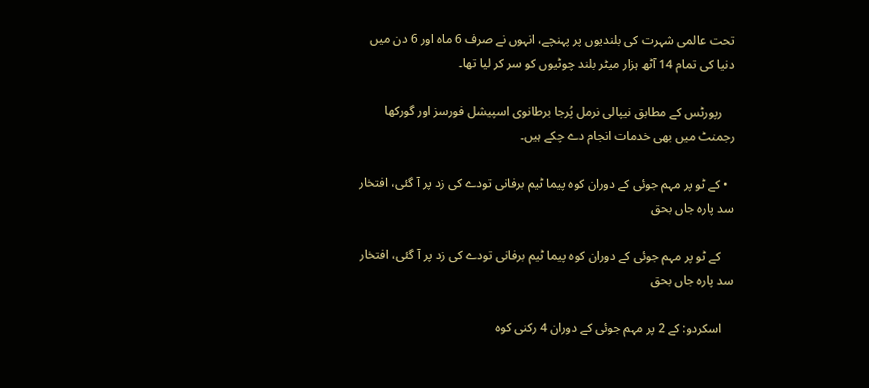تحت عالمی شہرت کی بلندیوں پر پہنچے، انہوں نے صرف 6 ماہ اور 6 دن میں دنیا کی تمام 14 آٹھ ہزار میٹر بلند چوٹیوں کو سر کر لیا تھا۔

    رپورٹس کے مطابق نیپالی نرمل پُرجا برطانوی اسپیشل فورسز اور گورکھا رجمنٹ میں بھی خدمات انجام دے چکے ہیں۔

  • کے ٹو پر مہم جوئی کے دوران کوہ پیما ٹیم برفانی تودے کی زد پر آ گئی، افتخار سد پارہ جاں بحق

    کے ٹو پر مہم جوئی کے دوران کوہ پیما ٹیم برفانی تودے کی زد پر آ گئی، افتخار سد پارہ جاں بحق

    اسکردو: کے 2 پر مہم جوئی کے دوران 4 رکنی کوہ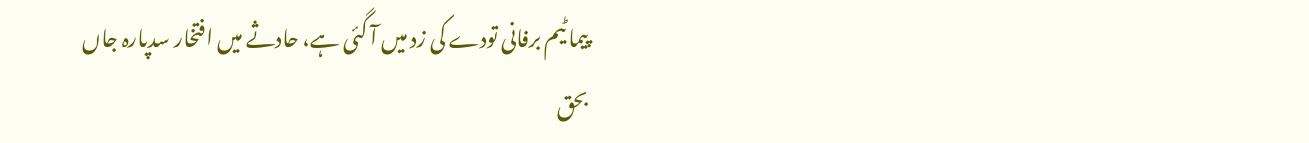پیما ٹیم برفانی تودے کی زد میں آ گئی ہے، حادثے میں افتخار سدپارہ جاں بحق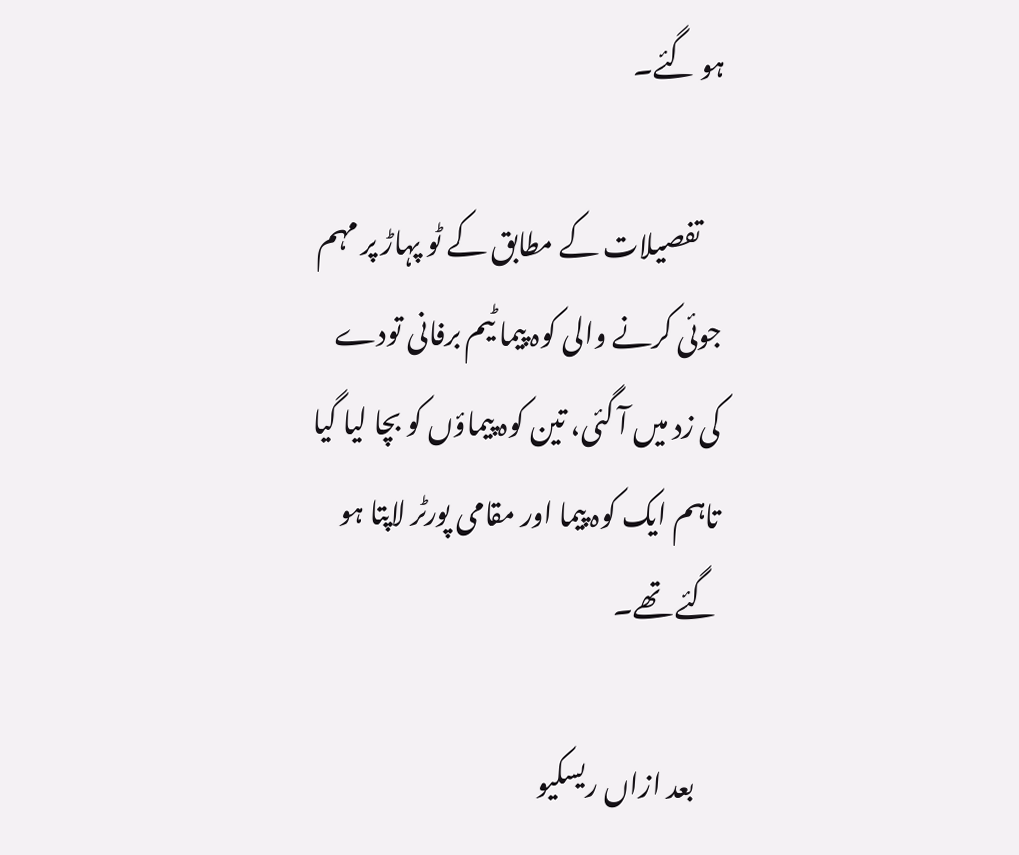ہو گئے۔

    تفصیلات کے مطابق کے ٹو پہاڑ پر مہم جوئی کرنے والی کوہ پیما ٹیم برفانی تودے کی زد میں آ گئی، تین کوہ پیماؤں کو بچا لیا گیا تاہم ایک کوہ پیما اور مقامی پورٹر لاپتا ہو گئے تھے۔

    بعد ازاں ریسکیو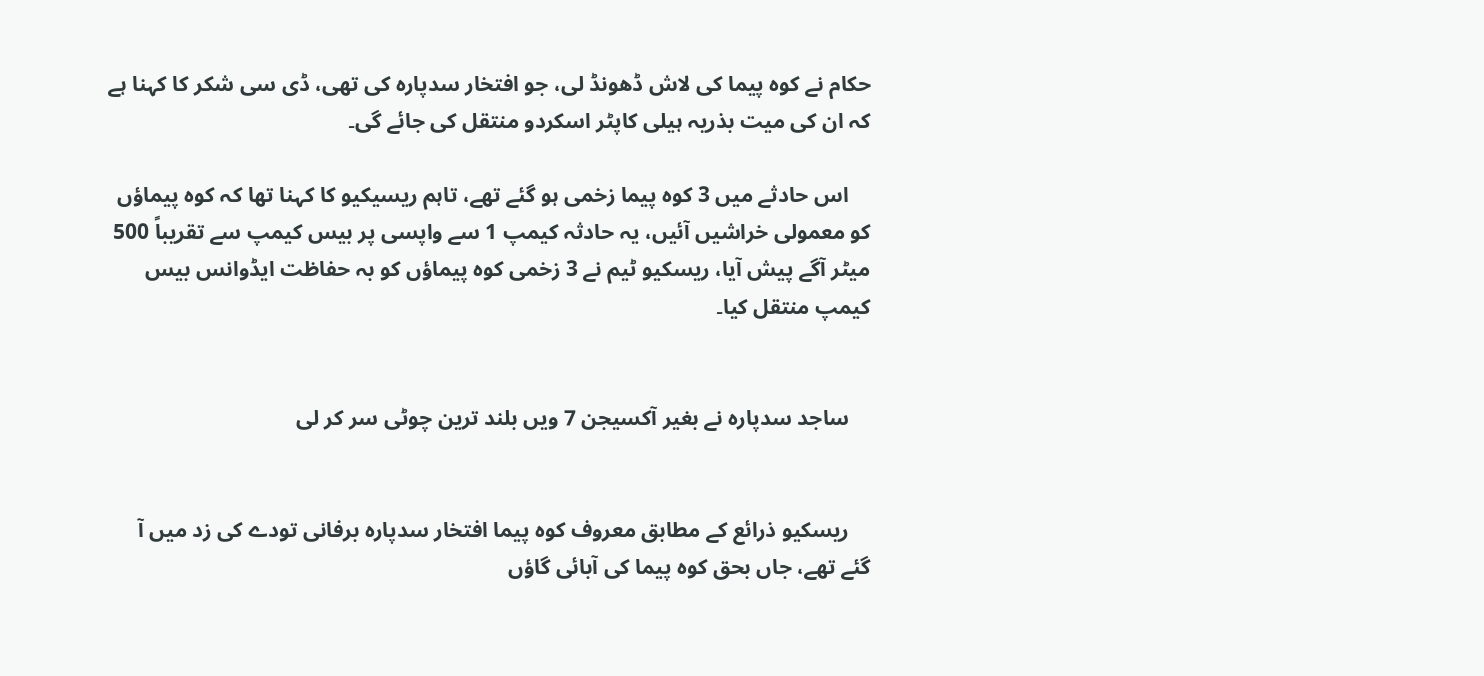حکام نے کوہ پیما کی لاش ڈھونڈ لی، جو افتخار سدپارہ کی تھی، ڈی سی شکر کا کہنا ہے کہ ان کی میت بذریہ ہیلی کاپٹر اسکردو منتقل کی جائے گی۔

    اس حادثے میں 3 کوہ پیما زخمی ہو گئے تھے، تاہم ریسیکیو کا کہنا تھا کہ کوہ پیماؤں کو معمولی خراشیں آئیں، یہ حادثہ کیمپ 1 سے واپسی پر بیس کیمپ سے تقریباً 500 میٹر آگے پیش آیا، ریسکیو ٹیم نے 3 زخمی کوہ پیماؤں کو بہ حفاظت ایڈوانس بیس کیمپ منتقل کیا۔


    ساجد سدپارہ نے بغیر آکسیجن 7 ویں بلند ترین چوٹی سر کر لی


    ریسکیو ذرائع کے مطابق معروف کوہ پیما افتخار سدپارہ برفانی تودے کی زد میں آ گئے تھے، جاں بحق کوہ پیما کی آبائی گاؤں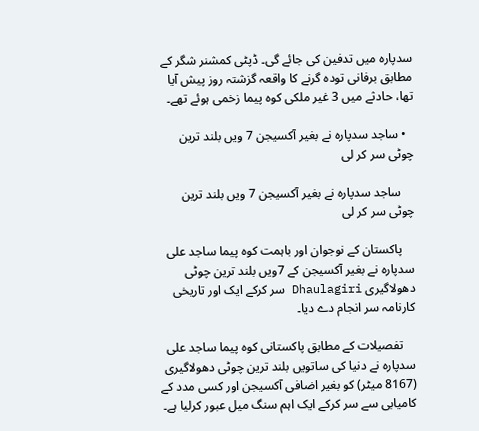سدپارہ میں تدفین کی جائے گی۔ ڈپٹی کمشنر شگر کے مطابق برفانی تودہ گرنے کا واقعہ گزشتہ روز پیش آیا تھا، حادثے میں 3 غیر ملکی کوہ پیما زخمی ہوئے تھے۔

  • ساجد سدپارہ نے بغیر آکسیجن 7 ویں بلند ترین چوٹی سر کر لی

    ساجد سدپارہ نے بغیر آکسیجن 7 ویں بلند ترین چوٹی سر کر لی

    پاکستان کے نوجوان اور باہمت کوہ پیما ساجد علی سدپارہ نے بغیر آکسیجن کے 7ویں بلند ترین چوٹی دھولاگیری Dhaulagiri سر کرکے ایک اور تاریخی کارنامہ سر انجام دے دیا۔

    تفصیلات کے مطابق پاکستانی کوہ پیما ساجد علی سدپارہ نے دنیا کی ساتویں بلند ترین چوٹی دھولاگیری (8167 میٹر) کو بغیر اضافی آکسیجن اور کسی مدد کے کامیابی سے سر کرکے ایک اہم سنگ میل عبور کرلیا ہے۔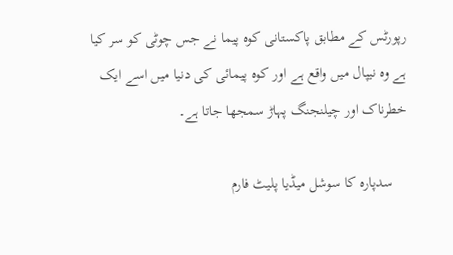رپورٹس کے مطابق پاکستانی کوہ پیما نے جس چوٹی کو سر کیا ہے وہ نیپال میں واقع ہے اور کوہ پیمائی کی دنیا میں اسے ایک خطرناک اور چیلنجنگ پہاڑ سمجھا جاتا ہے۔

    سدپارہ کا سوشل میڈیا پلیٹ فارم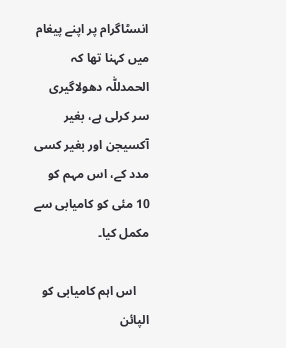انسٹاگرام پر اپنے پیغام میں کہنا تھا کہ الحمدللّٰہ دھولاگیری سر کرلی ہے، بغیر آکسیجن اور بغیر کسی مدد کے، اس مہم کو 10 مئی کو کامیابی سے مکمل کیا۔

    اس اہم کامیابی کو الپائن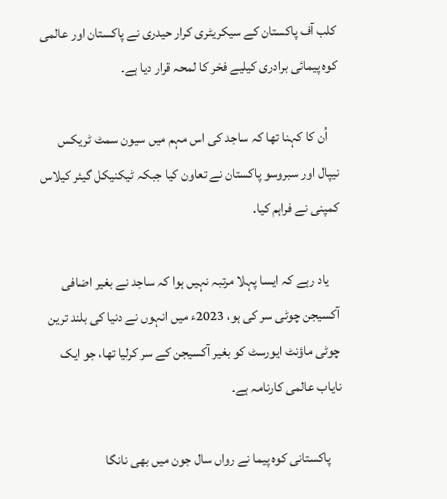کلب آف پاکستان کے سیکریٹری کرار حیدری نے پاکستان اور عالمی کوہ پیمائی برادری کیلیے فخر کا لمحہ قرار دیا ہے۔

    اُن کا کہنا تھا کہ ساجد کی اس مہم میں سیون سمٹ ٹریکس نیپال اور سبروسو پاکستان نے تعاون کیا جبکہ ٹیکنیکل گیئر کیلاس کمپنی نے فراہم کیا۔

    یاد رہے کہ ایسا پہلا مرتبہ نہیں ہوا کہ ساجد نے بغیر اضافی آکسیجن چوٹی سر کی ہو، 2023ء میں انہوں نے دنیا کی بلند ترین چوٹی ماؤنٹ ایورسٹ کو بغیر آکسیجن کے سر کرلیا تھا، جو ایک نایاب عالمی کارنامہ ہے۔

    پاکستانی کوہ پیما نے رواں سال جون میں بھی نانگا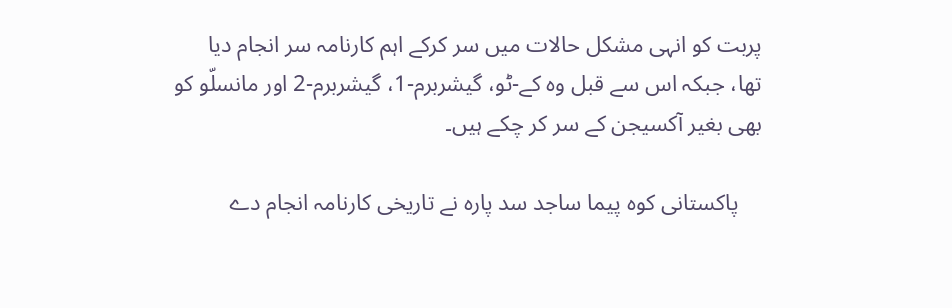پربت کو انہی مشکل حالات میں سر کرکے اہم کارنامہ سر انجام دیا تھا، جبکہ اس سے قبل وہ کے-ٹو، گیشربرم-1، گیشربرم-2 اور مانسلّو کو بھی بغیر آکسیجن کے سر کر چکے ہیں۔

    پاکستانی کوہ پیما ساجد سد پارہ نے تاریخی کارنامہ انجام دے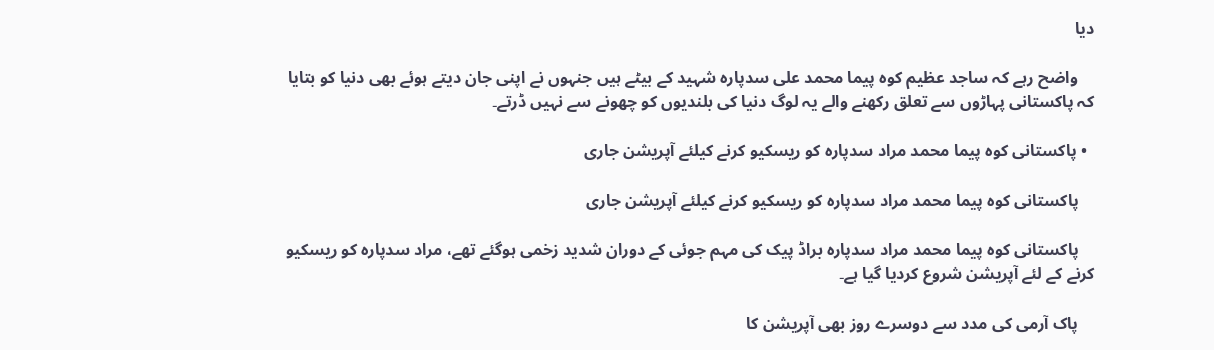دیا

    واضح رہے کہ ساجد عظیم کوہ پیما محمد علی سدپارہ شہید کے بیٹے ہیں جنہوں نے اپنی جان دیتے ہوئے بھی دنیا کو بتایا کہ پاکستانی پہاڑوں سے تعلق رکھنے والے یہ لوگ دنیا کی بلندیوں کو چھونے سے نہیں ڈرتے۔

  • پاکستانی کوہ پیما محمد مراد سدپارہ کو ریسکیو کرنے کیلئے آپریشن جاری

    پاکستانی کوہ پیما محمد مراد سدپارہ کو ریسکیو کرنے کیلئے آپریشن جاری

    پاکستانی کوہ پیما محمد مراد سدپارہ براڈ پیک کی مہم جوئی کے دوران شدید زخمی ہوگئے تھے، مراد سدپارہ کو ریسکیو کرنے کے لئے آپریشن شروع کردیا گیا ہے۔

    پاک آرمی کی مدد سے دوسرے روز بھی آپریشن کا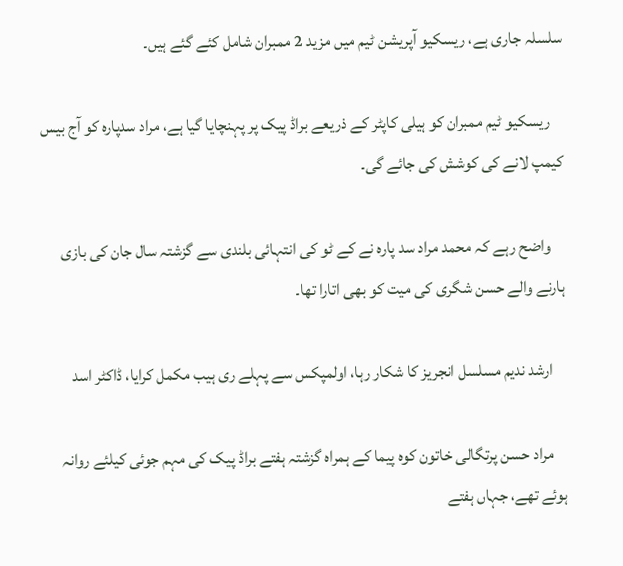سلسلہ جاری ہے، ریسکیو آپریشن ٹیم میں مزید 2 ممبران شامل کئے گئے ہیں۔

    ریسکیو ٹیم ممبران کو ہیلی کاپٹر کے ذریعے براڈ پیک پر پہنچایا گیا ہے، مراد سدپارہ کو آج بیس کیمپ لانے کی کوشش کی جائے گی۔

    واضح رہے کہ محمد مراد سد پارہ نے کے ٹو کی انتہائی بلندی سے گزشتہ سال جان کی بازی ہارنے والے حسن شگری کی میت کو بھی اتارا تھا۔

    ارشد ندیم مسلسل انجریز کا شکار رہا، اولمپکس سے پہلے ری ہیب مکمل کرایا، ڈاکٹر اسد

    مراد حسن پرتگالی خاتون کوہ پیما کے ہمراہ گزشتہ ہفتے براڈ پیک کی مہم جوئی کیلئے روانہ ہوئے تھے، جہاں ہفتے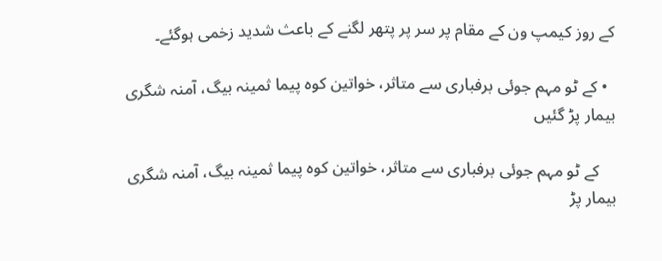کے روز کیمپ ون کے مقام پر سر پر پتھر لگنے کے باعث شدید زخمی ہوگئے۔

  • کے ٹو مہم جوئی برفباری سے متاثر، خواتین کوہ پیما ثمینہ بیگ، آمنہ شگری بیمار پڑ گئیں

    کے ٹو مہم جوئی برفباری سے متاثر، خواتین کوہ پیما ثمینہ بیگ، آمنہ شگری بیمار پڑ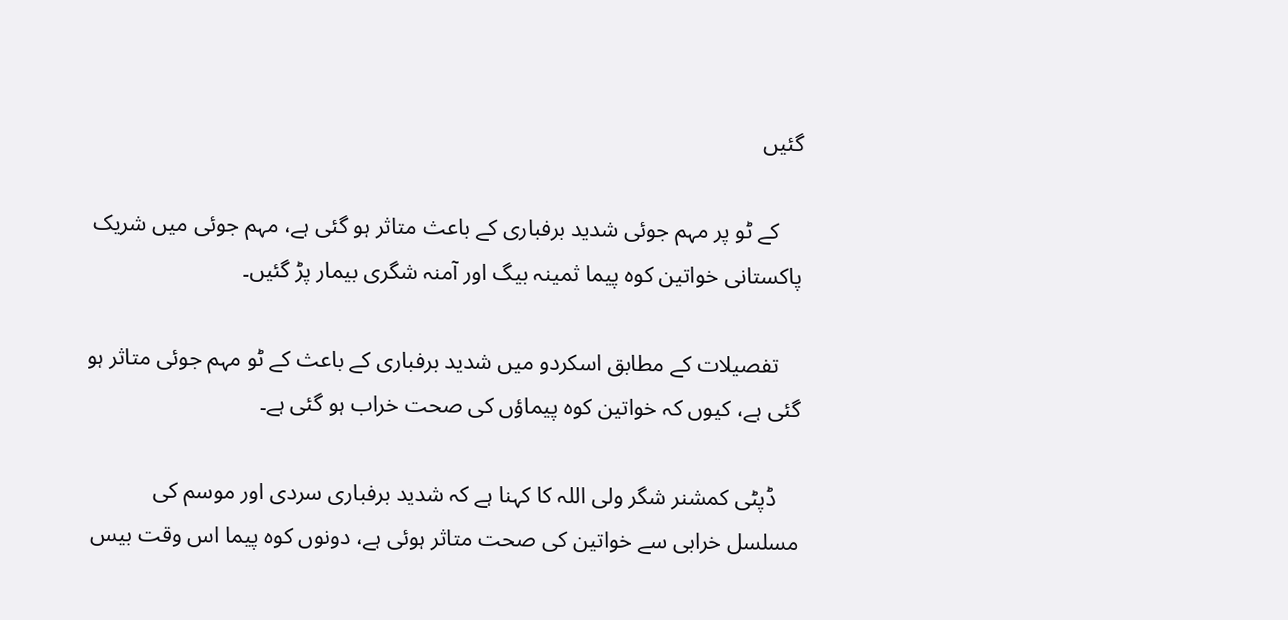گئیں

    کے ٹو پر مہم جوئی شدید برفباری کے باعث متاثر ہو گئی ہے، مہم جوئی میں شریک پاکستانی خواتین کوہ پیما ثمینہ بیگ اور آمنہ شگری بیمار پڑ گئیں۔

    تفصیلات کے مطابق اسکردو میں شدید برفباری کے باعث کے ٹو مہم جوئی متاثر ہو گئی ہے، کیوں کہ خواتین کوہ پیماؤں کی صحت خراب ہو گئی ہے۔

    ڈپٹی کمشنر شگر ولی اللہ کا کہنا ہے کہ شدید برفباری سردی اور موسم کی مسلسل خرابی سے خواتین کی صحت متاثر ہوئی ہے، دونوں کوہ پیما اس وقت بیس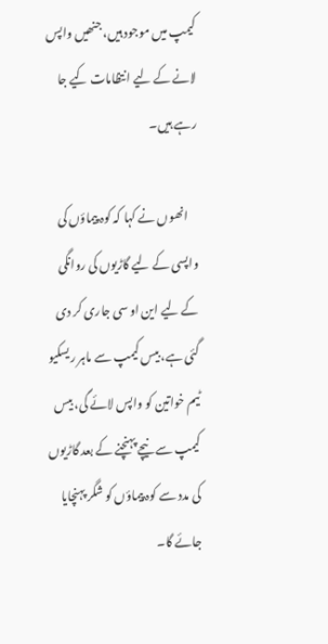کیمپ میں موجود ہیں، جنھیں واپس لانے کے لیے انتظامات کیے جا رہے ہیں۔

    انھوں نے کہا کہ کوہ پیماؤں کی واپسی کے لیے گاڑیوں کی روانگی کے لیے این او سی جاری کر دی گئی ہے، بیس کیمپ سے ماہر ریسکیو ٹیم خواتین کو واپس لائے گی، بیس کیمپ سے نیچے پہنچنے کے بعد گاڑیوں کی مدد سے کوہ پیماؤں کو شگر پہنچایا جائے گا۔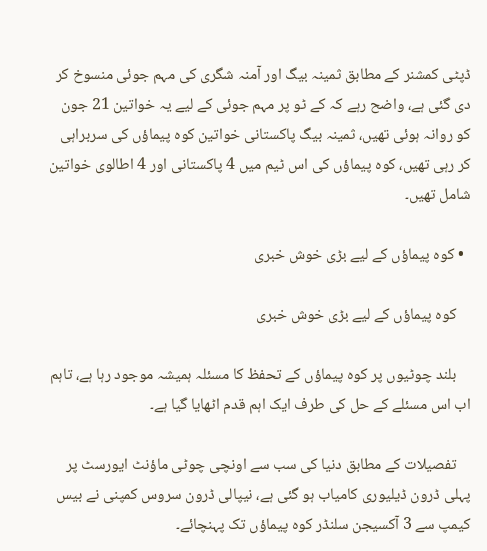ڈپٹی کمشنر کے مطابق ثمینہ بیگ اور آمنہ شگری کی مہم جوئی منسوخ کر دی گئی ہے، واضح رہے کہ کے ٹو پر مہم جوئی کے لیے یہ خواتین 21 جون کو روانہ ہوئی تھیں، ثمینہ بیگ پاکستانی خواتین کوہ پیماؤں کی سربراہی کر رہی تھیں، کوہ پیماؤں کی اس ٹیم میں 4 پاکستانی اور 4 اطالوی خواتین شامل تھیں۔

  • کوہ پیماؤں کے لیے بڑی خوش خبری

    کوہ پیماؤں کے لیے بڑی خوش خبری

    بلند چوٹیوں پر کوہ پیماؤں کے تحفظ کا مسئلہ ہمیشہ موجود رہا ہے، تاہم اب اس مسئلے کے حل کی طرف ایک اہم قدم اٹھایا گیا ہے۔

    تفصیلات کے مطابق دنیا کی سب سے اونچی چوٹی ماؤنٹ ایورسٹ پر پہلی ڈرون ڈیلیوری کامیاب ہو گئی ہے، نیپالی ڈرون سروس کمپنی نے بیس کیمپ سے 3 آکسیجن سلنڈر کوہ پیماؤں تک پہنچائے۔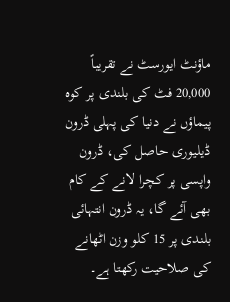ماؤنٹ ایورسٹ نے تقریباً 20,000 فٹ کی بلندی پر کوہ پیماؤں نے دنیا کی پہلی ڈرون ڈیلیوری حاصل کی، ڈرون واپسی پر کچرا لانے کے کام بھی آئے گا، یہ ڈرون انتہائی بلندی پر 15 کلو وزن اٹھانے کی صلاحیت رکھتا ہے۔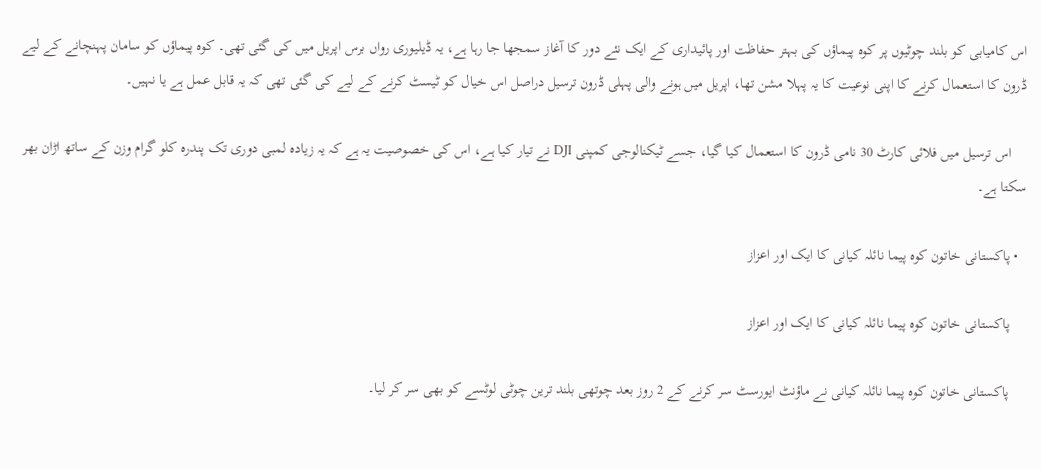اس کامیابی کو بلند چوٹیوں پر کوہ پیماؤں کی بہتر حفاظت اور پائیداری کے ایک نئے دور کا آغاز سمجھا جا رہا ہے، یہ ڈیلیوری رواں برس اپریل میں کی گئی تھی۔ کوہ پیماؤں کو سامان پہنچانے کے لیے ڈرون کا استعمال کرنے کا اپنی نوعیت کا یہ پہلا مشن تھا، اپریل میں ہونے والی پہلی ڈرون ترسیل دراصل اس خیال کو ٹیسٹ کرنے کے لیے کی گئی تھی کہ یہ قابل عمل ہے یا نہیں۔

    اس ترسیل میں فلائی کارٹ 30 نامی ڈرون کا استعمال کیا گیا، جسے ٹیکنالوجی کمپنی DJI نے تیار کیا ہے، اس کی خصوصیت یہ ہے کہ یہ زیادہ لمبی دوری تک پندرہ کلو گرام وزن کے ساتھ اڑان بھر سکتا ہے۔

  • پاکستانی خاتون کوہ پیما نائلہ کیانی کا ایک اور اعزاز

    پاکستانی خاتون کوہ پیما نائلہ کیانی کا ایک اور اعزاز

    پاکستانی خاتون کوہ پیما نائلہ کیانی نے ماؤنٹ ایورسٹ سر کرنے کے 2 روز بعد چوتھی بلند ترین چوٹی لوٹسے کو بھی سر کر لیا۔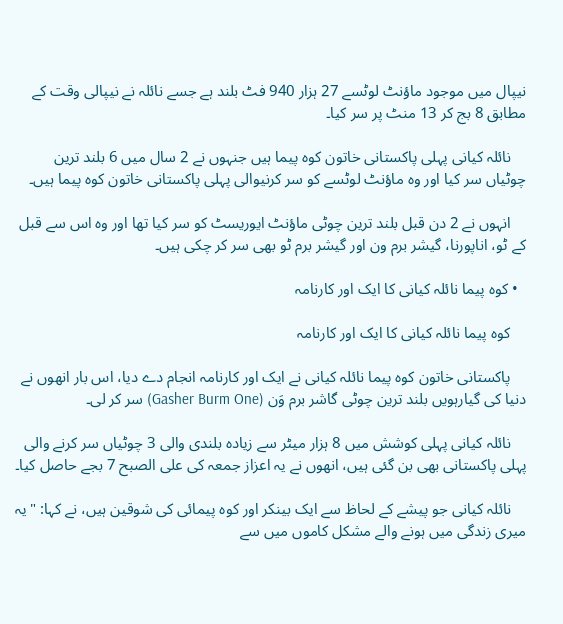نیپال میں موجود ماؤنٹ لوٹسے 27 ہزار 940 فٹ بلند ہے جسے نائلہ نے نیپالی وقت کے مطابق 8 بج کر 13 منٹ پر سر کیا۔

    نائلہ کیانی پہلی پاکستانی خاتون کوہ پیما ہیں جنہوں نے 2 سال میں 6 بلند ترین چوٹیاں سر کیا اور وہ ماؤنٹ لوٹسے کو سر کرنیوالی پہلی پاکستانی خاتون کوہ پیما ہیں۔

    انہوں نے 2 دن قبل بلند ترین چوٹی ماؤنٹ ایوریسٹ کو سر کیا تھا اور وہ اس سے قبل کے ٹو، اناپورنا، گیشر برم ون اور گیشر برم ٹو بھی سر کر چکی ہیں۔

  • کوہ پیما نائلہ کیانی کا ایک اور کارنامہ

    کوہ پیما نائلہ کیانی کا ایک اور کارنامہ

    پاکستانی خاتون کوہ پیما نائلہ کیانی نے ایک اور کارنامہ انجام دے دیا، اس بار انھوں نے دنیا کی گیارہویں بلند ترین چوٹی گاشر برم وَن (Gasher Burm One) سر کر لی۔

    نائلہ کیانی پہلی کوشش میں 8 ہزار میٹر سے زیادہ بلندی والی 3 چوٹیاں سر کرنے والی پہلی پاکستانی بھی بن گئی ہیں، انھوں نے یہ اعزاز جمعہ کی علی الصبح 7 بجے حاصل کیا۔

    نائلہ کیانی جو پیشے کے لحاظ سے ایک بینکر اور کوہ پیمائی کی شوقین ہیں، نے کہا: "یہ میری زندگی میں ہونے والے مشکل کاموں میں سے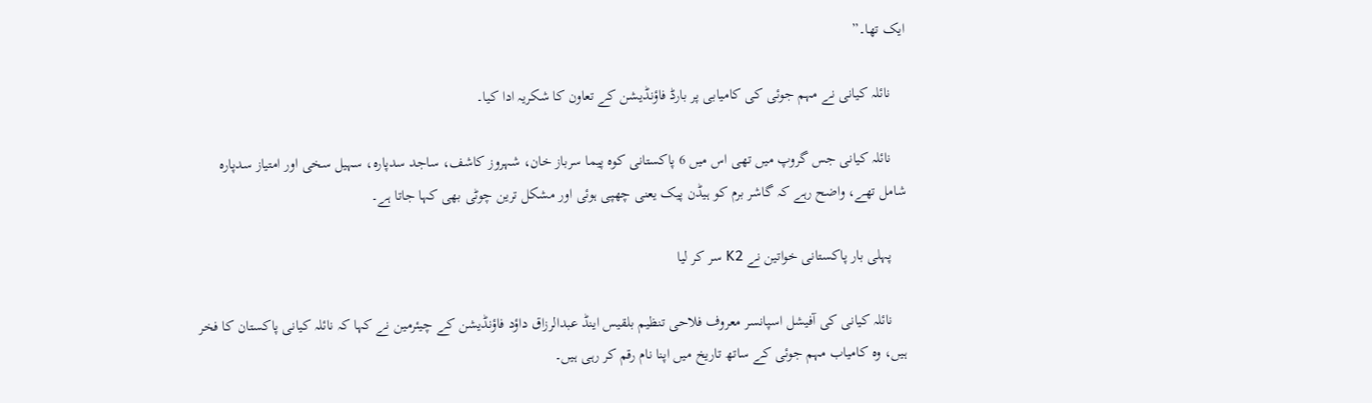ایک تھا۔”

    نائلہ کیانی نے مہم جوئی کی کامیابی پر بارڈ فاؤنڈیشن کے تعاون کا شکریہ ادا کیا۔

    نائلہ کیانی جس گروپ میں تھی اس میں 6 پاکستانی کوہ پیما سرباز خان، شہروز کاشف، ساجد سدپارہ، سہیل سخی اور امتیاز سدپارہ شامل تھے، واضح رہے کہ گاشر برم کو ہیڈن پیک یعنی چھپی ہوئی اور مشکل ترین چوٹی بھی کہا جاتا ہے۔

    پہلی بار پاکستانی خواتین نے K2 سر کر لیا

    نائلہ کیانی کی آفیشل اسپانسر معروف فلاحی تنظیم بلقیس اینڈ عبدالرزاق داؤد فاؤنڈیشن کے چیئرمین نے کہا کہ نائلہ کیانی پاکستان کا فخر ہیں، وہ کامیاب مہم جوئی کے ساتھ تاریخ میں اپنا نام رقم کر رہی ہیں۔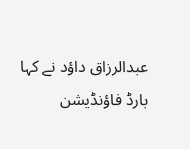عبدالرزاق داؤد نے کہا بارڈ فاؤنڈیشن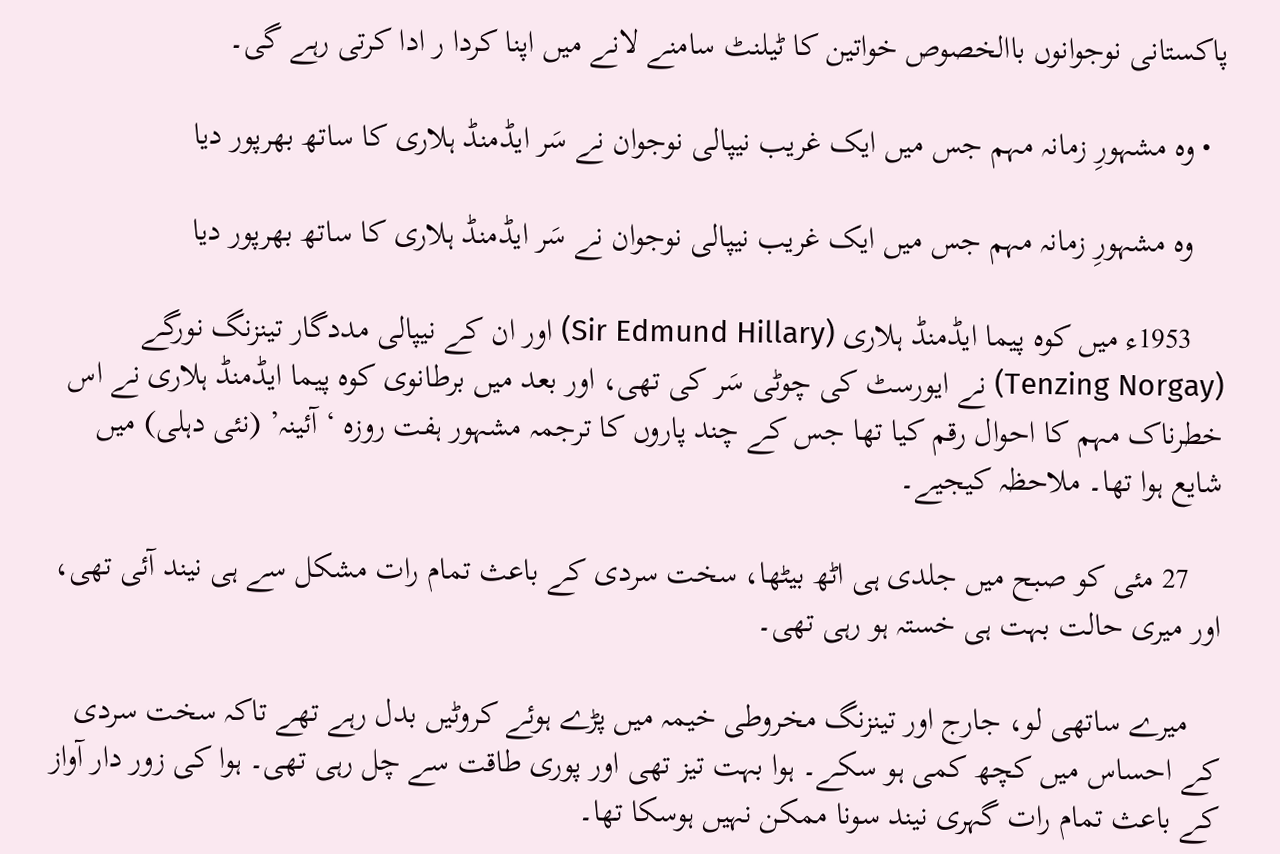پاکستانی نوجوانوں باالخصوص خواتین کا ٹیلنٹ سامنے لانے میں اپنا کردا ر ادا کرتی رہے گی۔

  • وہ مشہورِ زمانہ مہم جس میں ایک غریب نیپالی نوجوان نے سَر ایڈمنڈ ہلاری کا ساتھ بھرپور دیا

    وہ مشہورِ زمانہ مہم جس میں ایک غریب نیپالی نوجوان نے سَر ایڈمنڈ ہلاری کا ساتھ بھرپور دیا

    1953ء میں کوہ پیما ایڈمنڈ ہلاری (Sir Edmund Hillary) اور ان کے نیپالی مددگار تینزنگ نورگے (Tenzing Norgay) نے ایورسٹ کی چوٹی سَر کی تھی، اور بعد میں برطانوی کوہ پیما ایڈمنڈ ہلاری نے اس خطرناک مہم کا احوال رقم کیا تھا جس کے چند پاروں کا ترجمہ مشہور ہفت روزہ ‘آئینہ’ (نئی دہلی) میں شایع ہوا تھا۔ ملاحظہ کیجیے۔

    27 مئی کو صبح میں جلدی ہی اٹھ بیٹھا، سخت سردی کے باعث تمام رات مشکل سے ہی نیند آئی تھی، اور میری حالت بہت ہی خستہ ہو رہی تھی۔

    میرے ساتھی لو، جارج اور تینزنگ مخروطی خیمہ میں پڑے ہوئے کروٹیں بدل رہے تھے تاکہ سخت سردی کے احساس میں کچھ کمی ہو سکے۔ ہوا بہت تیز تھی اور پوری طاقت سے چل رہی تھی۔ ہوا کی زور دار آواز کے باعث تمام رات گہری نیند سونا ممکن نہیں ہوسکا تھا۔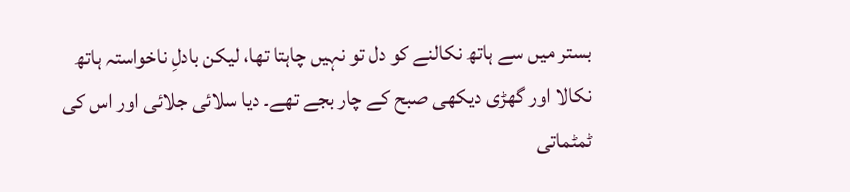بستر میں سے ہاتھ نکالنے کو دل تو نہیں چاہتا تھا، لیکن بادلِ ناخواستہ ہاتھ نکالا اور گھڑی دیکھی صبح کے چار بجے تھے۔ دیا سلائی جلائی اور اس کی ٹمٹماتی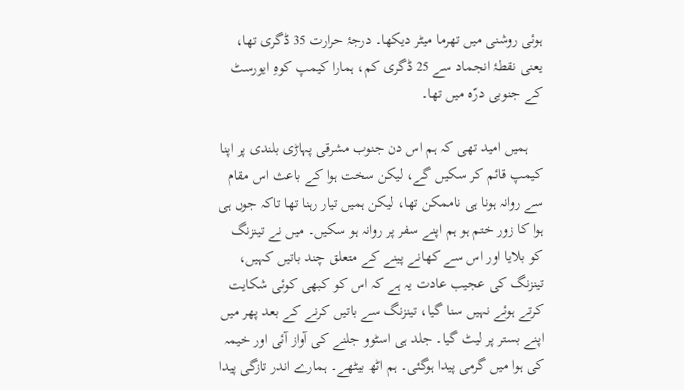ہوئی روشنی میں تھرما میٹر دیکھا۔ درجۂ حرارت 35 ڈگری تھا، یعنی نقطۂ انجماد سے 25 ڈگری کم، ہمارا کیمپ کوہِ ایورسٹ کے جنوبی درّہ میں تھا۔

    ہمیں امید تھی کہ ہم اس دن جنوب مشرقی پہاڑی بلندی پر اپنا کیمپ قائم کر سکیں گے، لیکن سخت ہوا کے باعث اس مقام سے روانہ ہونا ہی ناممکن تھا، لیکن ہمیں تیار رہنا تھا تاکہ جوں ہی ہوا کا زور ختم ہو ہم اپنے سفر پر روانہ ہو سکیں۔ میں نے تینزنگ کو بلایا اور اس سے کھانے پینے کے متعلق چند باتیں کہیں، تینزنگ کی عجیب عادت یہ ہے کہ اس کو کبھی کوئی شکایت کرتے ہوئے نہیں سنا گیا، تینزنگ سے باتیں کرنے کے بعد پھر میں اپنے بستر پر لیٹ گیا۔ جلد ہی اسٹوو جلنے کی آواز آئی اور خیمہ کی ہوا میں گرمی پیدا ہوگئی۔ ہم اٹھ بیٹھے۔ ہمارے اندر تازگی پیدا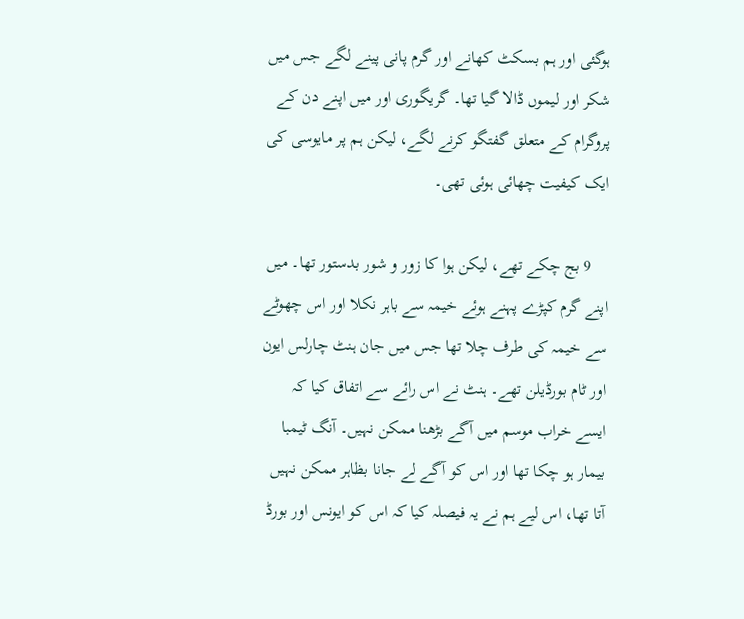ہوگئی اور ہم بسکٹ کھانے اور گرم پانی پینے لگے جس میں شکر اور لیموں ڈالا گیا تھا۔ گریگوری اور میں اپنے دن کے پروگرام کے متعلق گفتگو کرنے لگے، لیکن ہم پر مایوسی کی ایک کیفیت چھائی ہوئی تھی۔

    9 بج چکے تھے، لیکن ہوا کا زور و شور بدستور تھا۔ میں اپنے گرم کپڑے پہنے ہوئے خیمہ سے باہر نکلا اور اس چھوٹے سے خیمہ کی طرف چلا تھا جس میں جان ہنٹ چارلس ایون اور ٹام بورڈیلن تھے۔ ہنٹ نے اس رائے سے اتفاق کیا کہ ایسے خراب موسم میں آگے بڑھنا ممکن نہیں۔ آنگ ٹیمبا بیمار ہو چکا تھا اور اس کو آگے لے جانا بظاہر ممکن نہیں آتا تھا، اس لیے ہم نے یہ فیصلہ کیا کہ اس کو ایونس اور بورڈ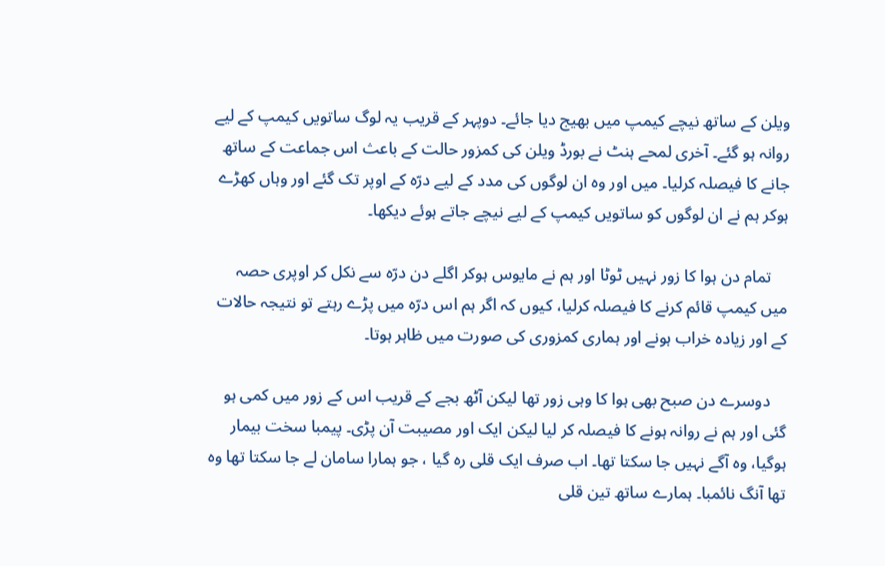ویلن کے ساتھ نیچے کیمپ میں بھیج دیا جائے۔ دوپہر کے قریب یہ لوگ ساتویں کیمپ کے لیے روانہ ہو گئے۔ آخری لمحے ہنٹ نے بورڈ ویلن کی کمزور حالت کے باعث اس جماعت کے ساتھ جانے کا فیصلہ کرلیا۔ میں اور وہ ان لوگوں کی مدد کے لیے درّہ کے اوپر تک گئے اور وہاں کھڑے ہوکر ہم نے ان لوگوں کو ساتویں کیمپ کے لیے نیچے جاتے ہوئے دیکھا۔

    تمام دن ہوا کا زور نہیں ٹوٹا اور ہم نے مایوس ہوکر اگلے دن درّہ سے نکل کر اوپری حصہ میں کیمپ قائم کرنے کا فیصلہ کرلیا، کیوں کہ اگر ہم اس درّہ میں پڑے رہتے تو نتیجہ حالات کے اور زیادہ خراب ہونے اور ہماری کمزوری کی صورت میں ظاہر ہوتا۔

    دوسرے دن صبح بھی ہوا کا وہی زور تھا لیکن آٹھ بجے کے قریب اس کے زور میں کمی ہو گئی اور ہم نے روانہ ہونے کا فیصلہ کر لیا لیکن ایک اور مصیبت آن پڑی۔ پیمبا سخت بیمار ہوگیا، وہ آگے نہیں جا سکتا تھا۔ اب صرف ایک قلی رہ گیا ، جو ہمارا سامان لے جا سکتا تھا وہ تھا آنگ نائمبا۔ ہمارے ساتھ تین قلی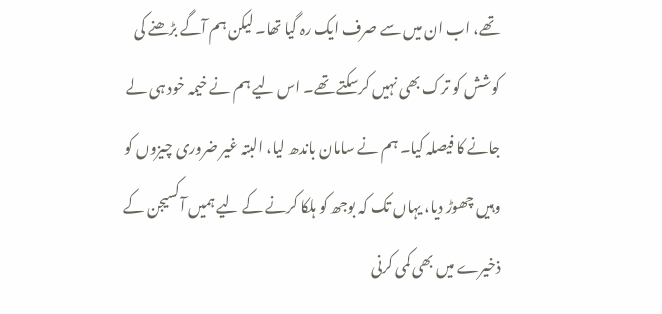تھے، اب ان میں سے صرف ایک رہ گیا تھا۔ لیکن ہم آگے بڑھنے کی کوشش کو ترک بھی نہیں کرسکتے تھے۔ اس لیے ہم نے خیمہ خود ہی لے جانے کا فیصلہ کیا۔ ہم نے سامان باندھ لیا، البتہ غیر ضروری چیزوں کو وہیں چھوڑ دیا، یہاں تک کہ بوجھ کو ہلکا کرنے کے لیے ہمیں آکسیجن کے ذخیرے میں بھی کمی کرنی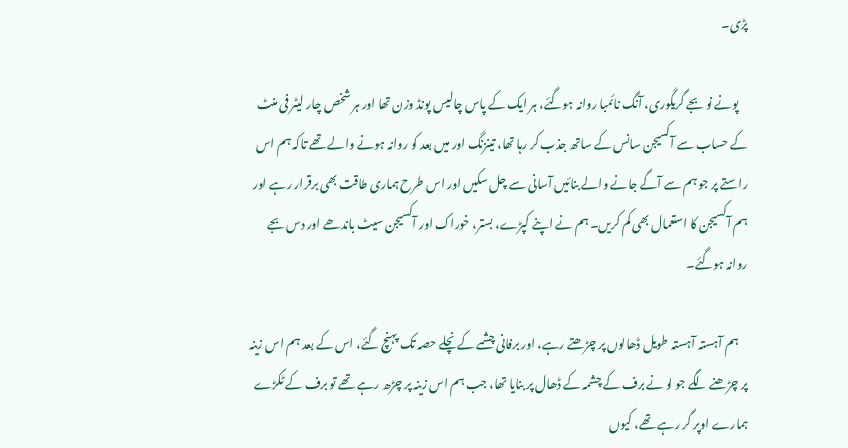پڑی۔

    پونے نو بجے گریگوری، آنگ نائمبا روانہ ہوگئے، ہر ایک کے پاس چالیس پونڈ وزن تھا اور ہر شخص چار لیٹر فی منٹ کے حساب سے آکسیجن سانس کے ساتھ جذب کر رہا تھا، تینزنگ اور میں بعد کو روانہ ہونے والے تھے تاکہ ہم اس راستے پر جو ہم سے آگے جانے والے بنائیں آسانی سے چل سکیں اور اس طرح ہماری طاقت بھی برقرار رہے اور ہم آکسیجن کا استعمال بھی کم کریں۔ ہم نے اپنے کپڑے، بستر، خوراک اور آکسیجن سیٹ باندھے اور دس بجے روانہ ہوگئے۔

    ہم آہستہ آہستہ طویل ڈھالوں پر چڑھتے رہے، اور برفانی چشمے کے نچلے حصہ تک پہنچ گئے، اس کے بعد ہم اس زینہ پر چڑھنے لگے جو لو نے برف کے چشمہ کے ڈھال پر بنایا تھا، جب ہم اس زینہ پر چڑھ رہے تھے تو برف کے ٹکڑے ہمارے اوپر گر رہے تھے، کیوں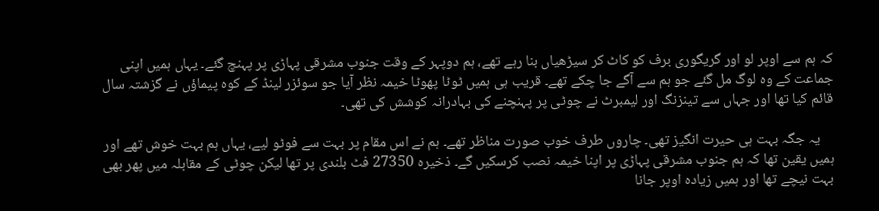کہ ہم سے اوپر لو اور گریگوری برف کو کاٹ کر سیڑھیاں بنا رہے تھے، ہم دوپہر کے وقت جنوب مشرقی پہاڑی پر پہنچ گئے۔ یہاں ہمیں اپنی جماعت کے وہ لوگ مل گئے جو ہم سے آگے جا چکے تھے۔ قریب ہی ہمیں ٹوٹا پھوٹا خیمہ نظر آیا جو سوئزر لینڈ کے کوہ پیماؤں نے گزشتہ سال قائم کیا تھا اور جہاں سے تینزنگ اور لیمبرٹ نے چوٹی پر پہنچنے کی بہادرانہ کوشش کی تھی۔

    یہ جگہ بہت ہی حیرت انگیز تھی۔ چاروں طرف خوب صورت مناظر تھے۔ ہم نے اس مقام پر بہت سے فوٹو لیے، یہاں ہم بہت خوش تھے اور ہمیں یقین تھا کہ ہم جنوب مشرقی پہاڑی پر اپنا خیمہ نصب کرسکیں گے۔ ذخیرہ 27350 فٹ بلندی پر تھا لیکن چوٹی کے مقابلہ میں پھر بھی بہت نیچے تھا اور ہمیں زیادہ اوپر جانا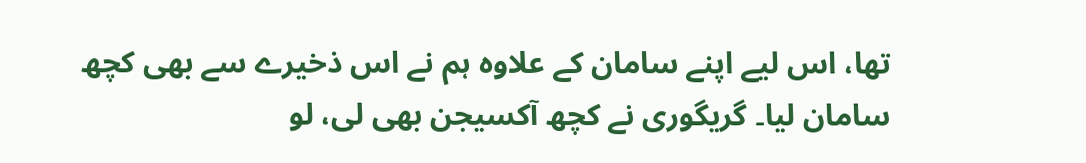تھا، اس لیے اپنے سامان کے علاوہ ہم نے اس ذخیرے سے بھی کچھ سامان لیا۔ گریگوری نے کچھ آکسیجن بھی لی، لو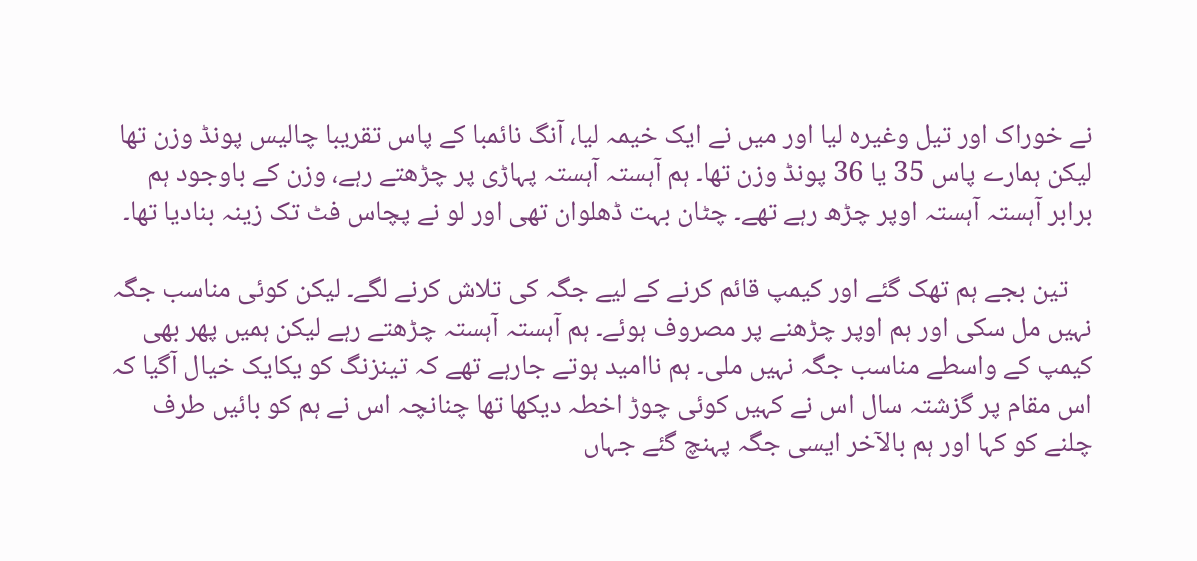نے خوراک اور تیل وغیرہ لیا اور میں نے ایک خیمہ لیا، آنگ نائمبا کے پاس تقریبا چالیس پونڈ وزن تھا لیکن ہمارے پاس 35 یا 36 پونڈ وزن تھا۔ ہم آہستہ آہستہ پہاڑی پر چڑھتے رہے، وزن کے باوجود ہم برابر آہستہ آہستہ اوپر چڑھ رہے تھے۔ چٹان بہت ڈھلوان تھی اور لو نے پچاس فٹ تک زینہ بنادیا تھا۔

    تین بجے ہم تھک گئے اور کیمپ قائم کرنے کے لیے جگہ کی تلاش کرنے لگے۔ لیکن کوئی مناسب جگہ نہیں مل سکی اور ہم اوپر چڑھنے پر مصروف ہوئے۔ ہم آہستہ آہستہ چڑھتے رہے لیکن ہمیں پھر بھی کیمپ کے واسطے مناسب جگہ نہیں ملی۔ ہم ناامید ہوتے جارہے تھے کہ تینزنگ کو یکایک خیال آگیا کہ اس مقام پر گزشتہ سال اس نے کہیں کوئی چوڑ اخطہ دیکھا تھا چنانچہ اس نے ہم کو بائیں طرف چلنے کو کہا اور ہم بالآخر ایسی جگہ پہنچ گئے جہاں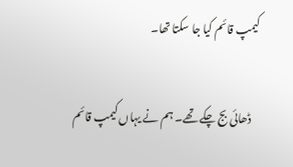کیمپ قائم کیا جا سکتا تھا۔

    ڈھائی بج چکے تھے۔ ہم نے یہاں کیمپ قائم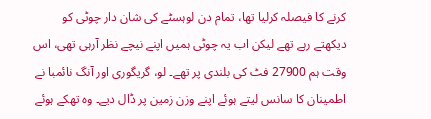کرنے کا فیصلہ کرلیا تھا، تمام دن لوہسٹے کی شان دار چوٹی کو دیکھتے رہے تھے لیکن اب یہ چوٹی ہمیں اپنے نیچے نظر آرہی تھی، اس وقت ہم 27900 فٹ کی بلندی پر تھے۔ لو، گریگوری اور آنگ نائمبا نے اطمینان کا سانس لیتے ہوئے اپنے وزن زمین پر ڈال دیے۔ وہ تھکے ہوئے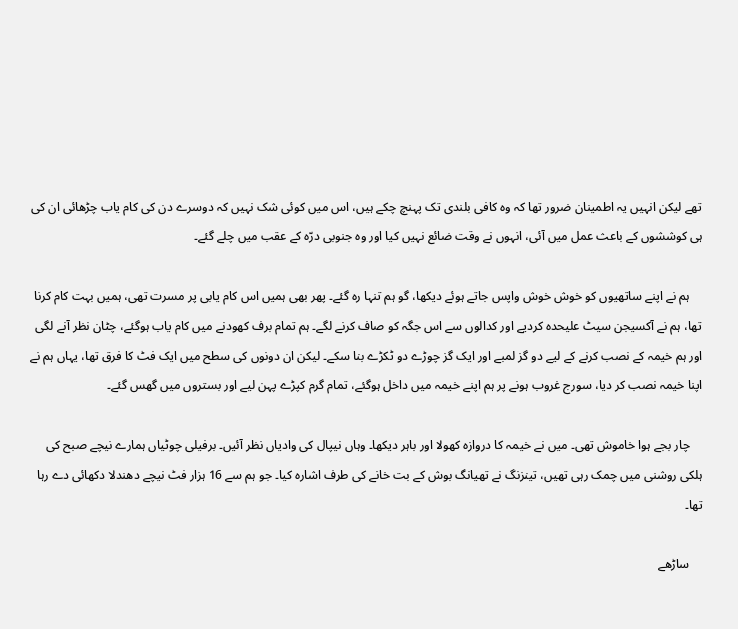تھے لیکن انہیں یہ اطمینان ضرور تھا کہ وہ کافی بلندی تک پہنچ چکے ہیں، اس میں کوئی شک نہیں کہ دوسرے دن کی کام یاب چڑھائی ان کی ہی کوششوں کے باعث عمل میں آئی، انہوں نے وقت ضائع نہیں کیا اور وہ جنوبی درّہ کے عقب میں چلے گئے۔

    ہم نے اپنے ساتھیوں کو خوش خوش واپس جاتے ہوئے دیکھا، گو ہم تنہا رہ گئے۔ پھر بھی ہمیں اس کام یابی پر مسرت تھی، ہمیں بہت کام کرنا تھا، ہم نے آکسیجن سیٹ علیحدہ کردیے اور کدالوں سے اس جگہ کو صاف کرنے لگے۔ ہم تمام برف کھودنے میں کام یاب ہوگئے، چٹان نظر آنے لگی اور ہم خیمہ کے نصب کرنے کے لیے دو گز لمبے اور ایک گز چوڑے دو ٹکڑے بنا سکے۔ لیکن ان دونوں کی سطح میں ایک فٹ کا فرق تھا، یہاں ہم نے اپنا خیمہ نصب کر دیا، سورج غروب ہونے پر ہم اپنے خیمہ میں داخل ہوگئے، تمام گرم کپڑے پہن لیے اور بستروں میں گھس گئے۔

    چار بجے ہوا خاموش تھی۔ میں نے خیمہ کا دروازہ کھولا اور باہر دیکھا۔ وہاں نیپال کی وادیاں نظر آئیں۔ برفیلی چوٹیاں ہمارے نیچے صبح کی ہلکی روشنی میں چمک رہی تھیں، تینزنگ نے تھیانگ بوش کے بت خانے کی طرف اشارہ کیا۔ جو ہم سے 16 ہزار فٹ نیچے دھندلا دکھائی دے رہا تھا۔

    ساڑھے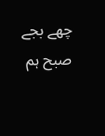چھے بجے صبح ہم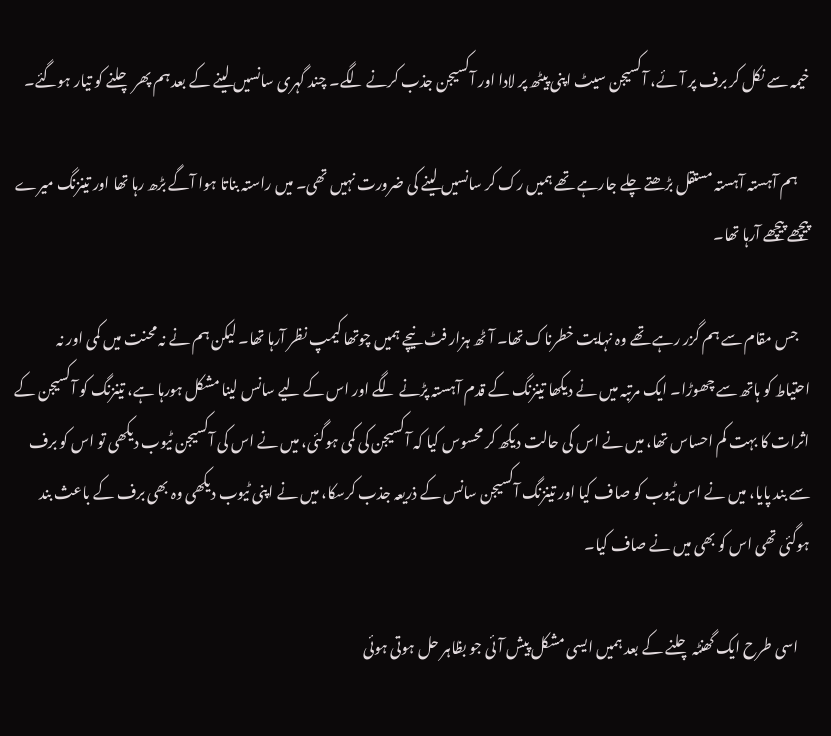خیمہ سے نکل کر برف پر آئے، آکسیجن سیٹ اپنی پیٹھ پر لادا اور آکسیجن جذب کرنے لگے۔ چند گہری سانسیں لینے کے بعد ہم پھر چلنے کو تیار ہوگئے۔

    ہم آہستہ آہستہ مستقل بڑھتے چلے جارہے تھے ہمیں رک کر سانسیں لینے کی ضرورت نہیں تھی۔ میں راستہ بناتا ہوا آگے بڑھ رہا تھا اور تینزنگ میرے پیچھے پیچھے آرہا تھا۔

    جس مقام سے ہم گزر رہے تھے وہ نہایت خطرناک تھا۔ آٹھ ہزار فٹ نیچے ہمیں چوتھا کیمپ نظر آرہا تھا۔ لیکن ہم نے نہ محنت میں کمی اور نہ احتیاط کو ہاتھ سے چھوڑا۔ ایک مرتبہ میں نے دیکھا تینزنگ کے قدم آہستہ پڑنے لگے اور اس کے لیے سانس لینا مشکل ہورہا ہے، تینزنگ کو آکسیجن کے اثرات کا بہت کم احساس تھا، میں نے اس کی حالت دیکھ کر محسوس کیا کہ آکسیجن کی کمی ہوگئی، میں نے اس کی آکسیجن ٹیوب دیکھی تو اس کو برف سے بند پایا، میں نے اس ٹیوب کو صاف کیا اور تینزنگ آکسیجن سانس کے ذریعہ جذب کرسکا، میں نے اپنی ٹیوب دیکھی وہ بھی برف کے باعث بند ہوگئی تھی اس کو بھی میں نے صاف کیا۔

    اسی طرح ایک گھنٹہ چلنے کے بعد ہمیں ایسی مشکل پیش آئی جو بظاہر حل ہوتی ہوئی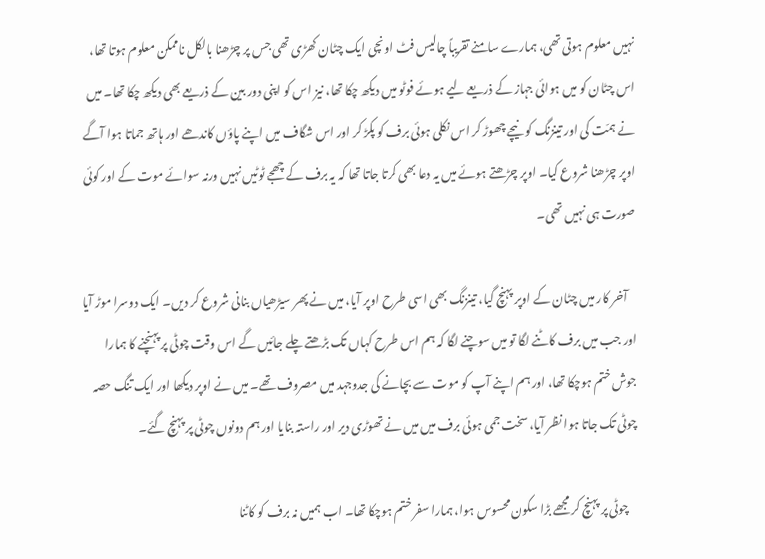نہیں معلوم ہوتی تھی، ہمارے سامنے تقریباً چالیس فٹ اونچی ایک چٹان کھڑی تھی جس پر چڑھنا بالکل ناممکن معلوم ہوتا تھا، اس چٹان کو میں ہوائی جہاز کے ذریعے لیے ہوئے فوٹو میں دیکھ چکا تھا، نیز اس کو اپنی دور بین کے ذریعے بھی دیکھ چکا تھا۔ میں نے ہمّت کی اور تینزنگ کو نیچے چھوڑ کر اس نکلی ہوئی برف کو پکڑ کر اور اس شگاف میں اپنے پاؤں کاندھے اور ہاتھ جماتا ہوا آگے اوپر چڑھنا شروع کیا۔ اوپر چڑھتے ہوئے میں یہ دعا بھی کرتا جاتا تھا کہ یہ برف کے چھجے ٹوٹیں نہیں ورنہ سوائے موت کے اور کوئی صورت ہی نہیں تھی۔

    آخر کار میں چٹان کے اوپر پہنچ گیا، تینزنگ بھی اسی طرح اوپر آیا، میں نے پھر سیڑھیاں بنانی شروع کر دیں۔ ایک دوسرا موڑ آیا اور جب میں برف کاٹنے لگا تو میں سوچنے لگا کہ ہم اس طرح کہاں تک بڑھتے چلے جائیں گے اس وقت چوٹی پر پہنچنے کا ہمارا جوش ختم ہوچکا تھا، اور ہم اپنے آپ کو موت سے بچانے کی جدوجہد میں مصروف تھے۔ میں نے اوپر دیکھا اور ایک تنگ حصہ چوٹی تک جاتا ہوا نظر آیا، سخت جمی ہوئی برف میں میں نے تھوڑی دیر اور راستہ بنایا اور ہم دونوں چوٹی پر پہنچ گئے۔

    چوٹی پر پہنچ کر مجھے بڑا سکون محسوس ہوا، ہمارا سفر ختم ہوچکا تھا۔ اب ہمیں نہ برف کو کاٹنا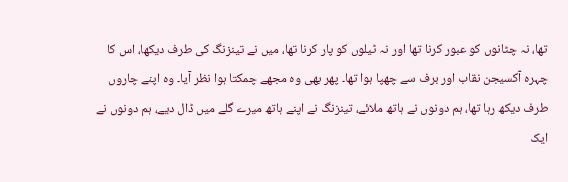تھا، نہ چٹانوں کو عبور کرنا تھا اور نہ ٹیلوں کو پار کرنا تھا، میں نے تینزنگ کی طرف دیکھا، اس کا چہرہ آکسیجن نقاب اور برف سے چھپا ہوا تھا۔ پھر بھی وہ مجھے چمکتا ہوا نظر آیا۔ وہ اپنے چاروں طرف دیکھ رہا تھا، ہم دونوں نے ہاتھ ملائے، تینزنگ نے اپنے ہاتھ میرے گلے میں ڈال دیے، ہم دونوں نے ایک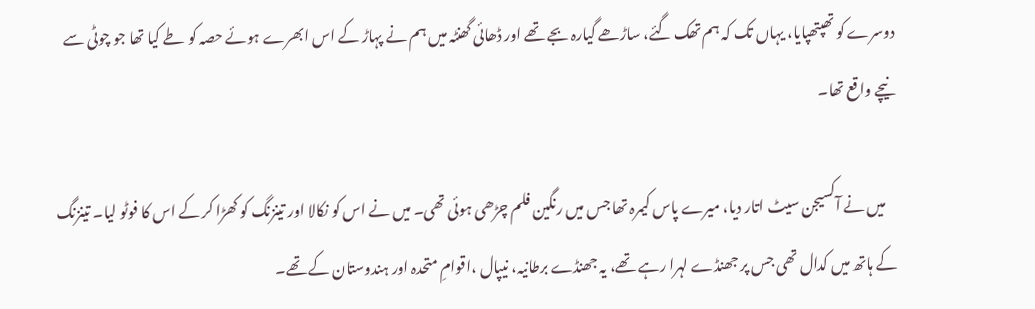دوسرے کو تھپتھپایا، یہاں تک کہ ہم تھک گئے، ساڑھے گیارہ بجے تھے اور ڈھائی گھنٹہ میں ہم نے پہاڑ کے اس ابھرے ہوئے حصہ کو طے کیا تھا جو چوٹی سے نیچے واقع تھا۔

    میں نے آکسیجن سیٹ اتار دیا، میرے پاس کیمرہ تھا جس میں رنگین فلم چڑھی ہوئی تھی۔ میں نے اس کو نکالا اور تینزنگ کو کھڑا کر کے اس کا فوٹو لیا۔ تینزنگ کے ہاتھ میں کدال تھی جس پر جھنڈے لہرا رہے تھے، یہ جھنڈے برطانیہ، نیپال ،اقوامِ متحدہ اور ہندوستان کے تھے۔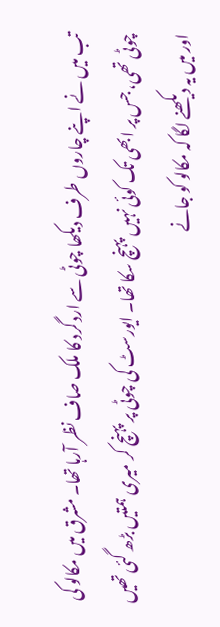تب میں نے اپنے چاروں طرف دیکھا چوٹی سے اردگرد کا ملک صاف نظر آرہا تھا۔ مشرق میں مکالو کی چوٹی تھی، جس پر ابھی تک کوئی نہیں پہنچ سکا تھا۔ ایورسٹ کی چوٹی پر پہنچ کر میری ہمتیں بڑھ گئی تھیں اور میں یہ دیکھنے لگا کہ مکالو کو جانے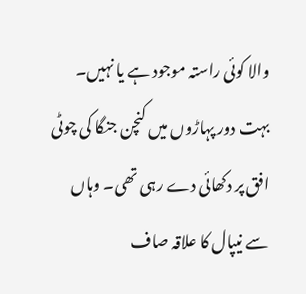والا کوئی راستہ موجود ہے یا نہیں۔ بہت دور پہاڑوں میں کنچن جنگا کی چوٹی افق پر دکھائی دے رہی تھی۔ وہاں سے نیپال کا علاقہ صاف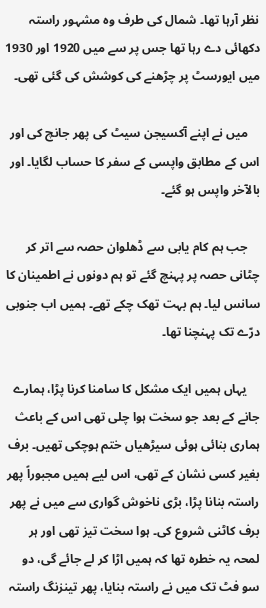نظر آرہا تھا۔ شمال کی طرف وہ مشہور راستہ دکھائی دے رہا تھا جس پر سے میں 1920 اور 1930 میں ایورسٹ پر چڑھنے کی کوشش کی گئی تھی۔

    میں نے اپنے آکسیجن سیٹ کی پھر جانچ کی اور اس کے مطابق واپسی کے سفر کا حساب لگایا۔ اور بالآخر واپس ہو گئے۔

    جب ہم کام یابی سے ڈھلوان حصہ سے اتر کر چٹانی حصہ پر پہنچ گئے تو ہم دونوں نے اطمینان کا سانس لیا۔ ہم بہت تھک چکے تھے۔ ہمیں اب جنوبی درّے تک پہنچنا تھا۔

    یہاں ہمیں ایک مشکل کا سامنا کرنا پڑا، ہمارے جانے کے بعد جو سخت ہوا چلی تھی اس کے باعث ہماری بنائی ہوئی سیڑھیاں ختم ہوچکی تھیں۔ برف بغیر کسی نشان کے تھی، اس لیے ہمیں مجبوراً پھر راستہ بنانا پڑا، بڑی ناخوش گواری سے میں نے پھر برف کاٹنی شروع کی۔ ہوا سخت تیز تھی اور ہر لمحہ یہ خطرہ تھا کہ ہمیں اڑا کر لے جائے گی، دو سو فٹ تک میں نے راستہ بنایا، پھر تینزنگ راستہ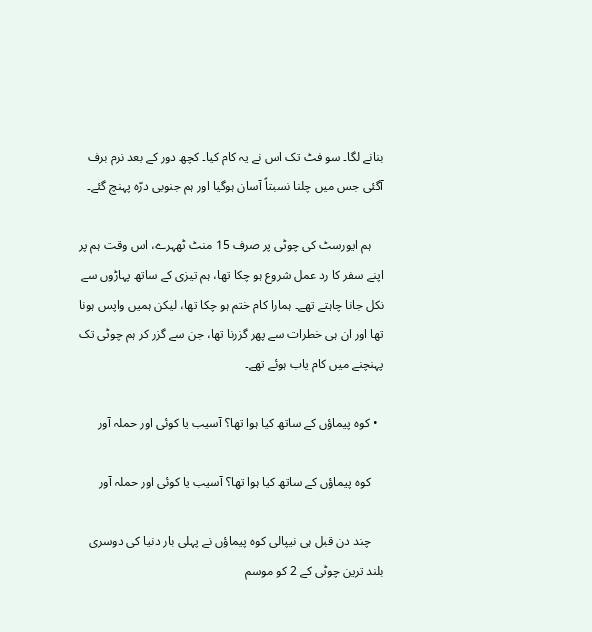بنانے لگا۔ سو فٹ تک اس نے یہ کام کیا۔ کچھ دور کے بعد نرم برف آگئی جس میں چلنا نسبتاً آسان ہوگیا اور ہم جنوبی درّہ پہنچ گئے۔

    ہم ایورسٹ کی چوٹی پر صرف 15 منٹ ٹھہرے، اس وقت ہم پر اپنے سفر کا رد عمل شروع ہو چکا تھا، ہم تیزی کے ساتھ پہاڑوں سے نکل جانا چاہتے تھے۔ ہمارا کام ختم ہو چکا تھا، لیکن ہمیں واپس ہونا تھا اور ان ہی خطرات سے پھر گزرنا تھا، جن سے گزر کر ہم چوٹی تک پہنچنے میں کام یاب ہوئے تھے۔

  • کوہ پیماؤں کے ساتھ کیا ہوا تھا؟ آسیب یا کوئی اور حملہ آور

    کوہ پیماؤں کے ساتھ کیا ہوا تھا؟ آسیب یا کوئی اور حملہ آور

    چند دن قبل ہی نیپالی کوہ پیماؤں نے پہلی بار دنیا کی دوسری بلند ترین چوٹی کے 2 کو موسم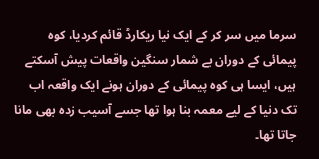سرما میں سر کر کے ایک نیا ریکارڈ قائم کردیا، کوہ پیمائی کے دوران بے شمار سنگین واقعات پیش آسکتے ہیں، ایسا ہی کوہ پیمائی کے دوران ہونے ایک واقعہ اب تک دنیا کے لیے معمہ بنا ہوا تھا جسے آسیب زدہ بھی مانا جاتا تھا۔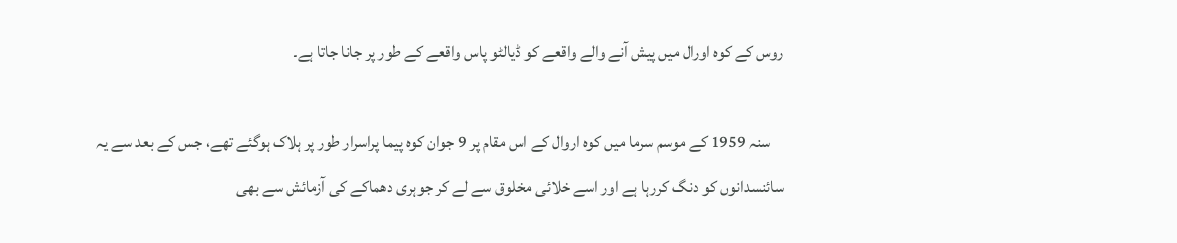روس کے کوہ اورال میں پیش آنے والے واقعے کو ڈیالٹو پاس واقعے کے طور پر جانا جاتا ہے۔

    سنہ 1959 کے موسم سرما میں کوہ اروال کے اس مقام پر 9 جوان کوہ پیما پراسرار طور پر ہلاک ہوگئے تھے، جس کے بعد سے یہ سائنسدانوں کو دنگ کررہا ہے اور اسے خلائی مخلوق سے لے کر جوہری دھماکے کی آزمائش سے بھی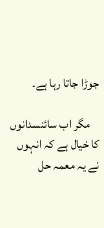جوڑا جاتا رہا ہے۔

    مگر اب سائنسدانوں کا خیال ہے کہ انہوں نے یہ معمہ حل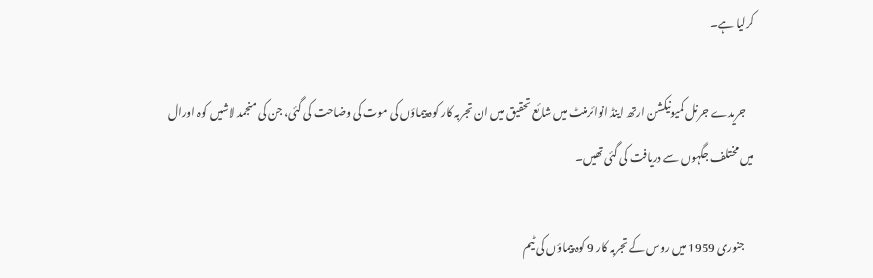کرلیا ہے۔

    جریدے جرنل کمیونیکشن ارتھ اینڈ انوائرمنٹ میں شائع تحقیق میں ان تجربہ کار کوہ پیماؤں کی موت کی وضاحت کی گئی، جن کی منجمد لاشیں کوہ اورال میں مختلف جگہوں سے دریافت کی گئی تھیں۔

    جنوری 1959 میں روس کے تجربہ کار 9 کوہ پیماؤں کی ٹیم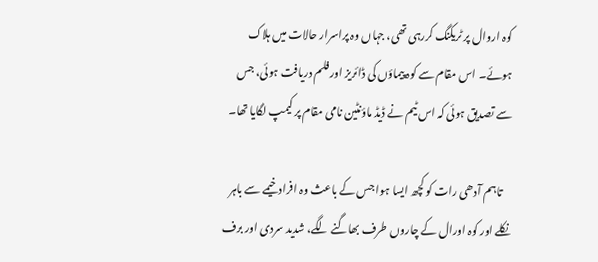کوہ اروال پر ٹریکنگ کررہی تھی، جہاں وہ پراسرار حالات میں ہلاک ہوئے۔ اس مقام سے کوہ پیماؤں کی ڈائریز اور فلم دریافت ہوئی، جس سے تصدیق ہوئی کہ اس ٹیم نے ڈیڈ ماؤنٹین نامی مقام پر کیمپ لگایا تھا۔

    تاہم آدھی رات کو کچھ ایسا ہوا جس کے باعث وہ افراد خیمے سے باہر نکلے اور کوہ اورال کے چاروں طرف بھاگنے لگے، شدید سردی اور برف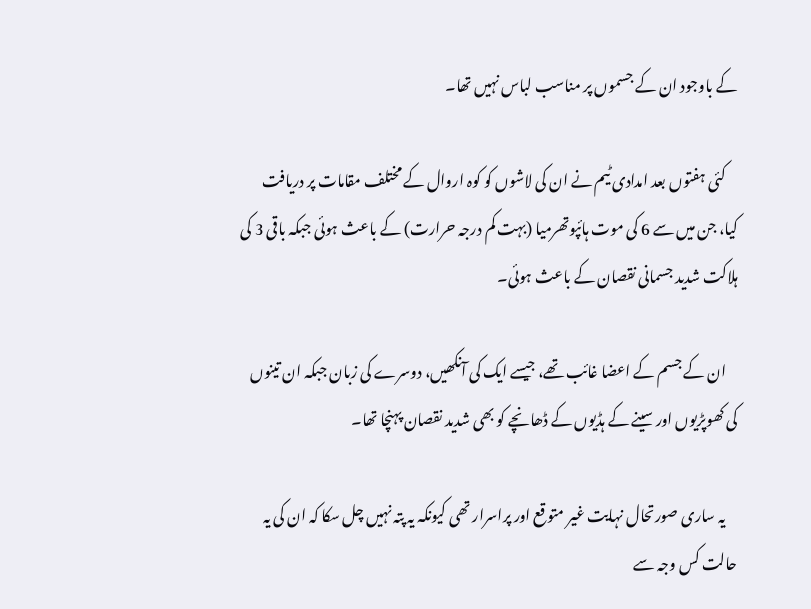کے باوجود ان کے جسموں پر مناسب لباس نہیں تھا۔

    کئی ہفتوں بعد امدادی ٹیم نے ان کی لاشوں کو کوہ اروال کے مختلف مقامات پر دریافت کیا، جن میں سے 6 کی موت ہائپوتھرمیا (بہت کم درجہ حرارت) کے باعث ہوئی جبکہ باقی 3 کی ہلاکت شدید جسمانی نقصان کے باعث ہوئی۔

    ان کے جسم کے اعضا غائب تھے، جیسے ایک کی آنکھیں، دوسرے کی زبان جبکہ ان تینوں کی کھوپڑیوں اور سینے کے ہڈیوں کے ڈھانچے کو بھی شدید نقصان پہنچا تھا۔

    یہ ساری صورتحال نہایت غیر متوقع اور پراسرار تھی کیونکہ یہ پتہ نہیں چل سکا کہ ان کی یہ حالت کس وجہ سے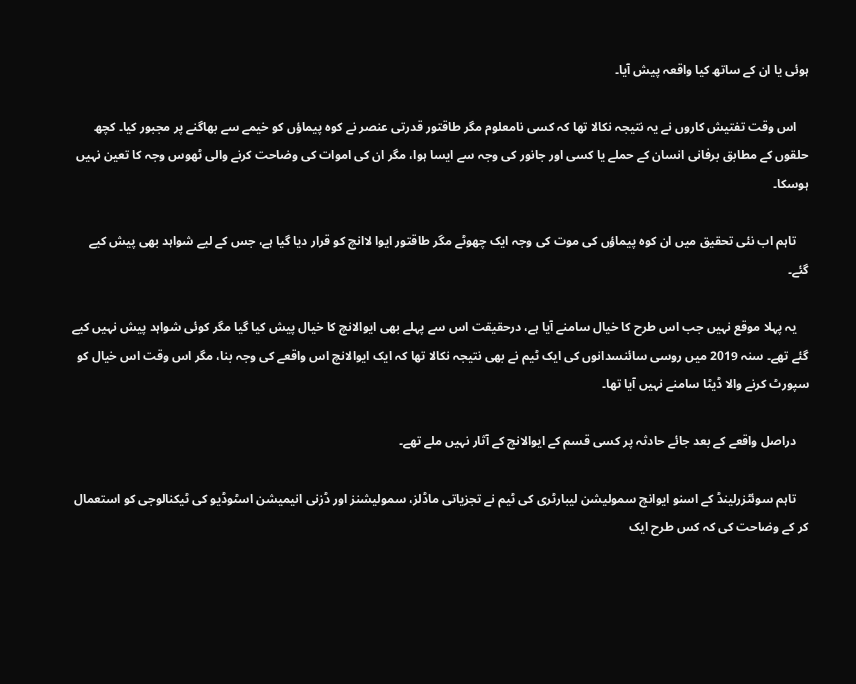ہوئی یا ان کے ساتھ کیا واقعہ پیش آیا۔

    اس وقت تفتیش کاروں نے یہ نتیجہ نکالا تھا کہ کسی نامعلوم مگر طاقتور قدرتی عنصر نے کوہ پیماؤں کو خیمے سے بھاگنے پر مجبور کیا۔ کچھ حلقوں کے مطابق برفانی انسان کے حملے یا کسی اور جانور کی وجہ سے ایسا ہوا، مگر ان کی اموات کی وضاحت کرنے والی ٹھوس وجہ کا تعین نہیں ہوسکا۔

    تاہم اب نئی تحقیق میں ان کوہ پیماؤں کی موت کی وجہ ایک چھوٹے مگر طاقتور ایوا لاانچ کو قرار دیا گیا ہے، جس کے لیے شواہد بھی پیش کیے گئے۔

    یہ پہلا موقع نہیں جب اس طرح کا خیال سامنے آیا ہے، درحقیقت اس سے پہلے بھی ایوالانچ کا خیال پیش کیا گیا مگر کوئی شواہد پیش نہیں کیے گئے تھے۔ سنہ 2019 میں روسی سائنسدانوں کی ایک ٹیم نے بھی نتیجہ نکالا تھا کہ ایک ایوالانچ اس واقعے کی وجہ بنا، مگر اس وقت اس خیال کو سپورٹ کرنے والا ڈیٹا سامنے نہیں آیا تھا۔

    دراصل واقعے کے بعد جائے حادثہ پر کسی قسم کے ایوالانچ کے آثار نہیں ملے تھے۔

    تاہم سوئٹزرلینڈ کے اسنو ایوانچ سمولیشن لیبارٹری کی ٹیم نے تجزیاتی ماڈلز، سمولیشنز اور ڈزنی انیمیشن اسٹوڈیو کی ٹیکنالوجی کو استعمال کر کے وضاحت کی کہ کس طرح ایک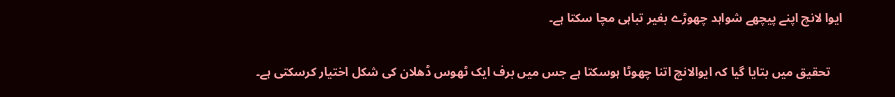ایوا لانچ اپنے پیچھے شواہد چھوڑے بغیر تباہی مچا سکتا ہے۔

    تحقیق میں بتایا گیا کہ ایوالانچ اتنا چھوٹا ہوسکتا ہے جس میں برف ایک ٹھوس ڈھلان کی شکل اختیار کرسکتی ہے۔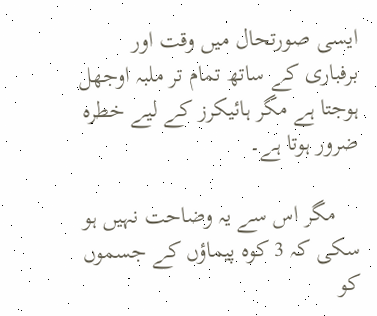ایسی صورتحال میں وقت اور برفباری کے ساتھ تمام تر ملبہ اوجھل ہوجتا ہے مگر ہائیکرز کے لیے خطرہ ضرور ہوتا ہے۔

    مگر اس سے یہ وضاحت نہیں ہو سکی کہ 3 کوہ پیماؤں کے جسموں کو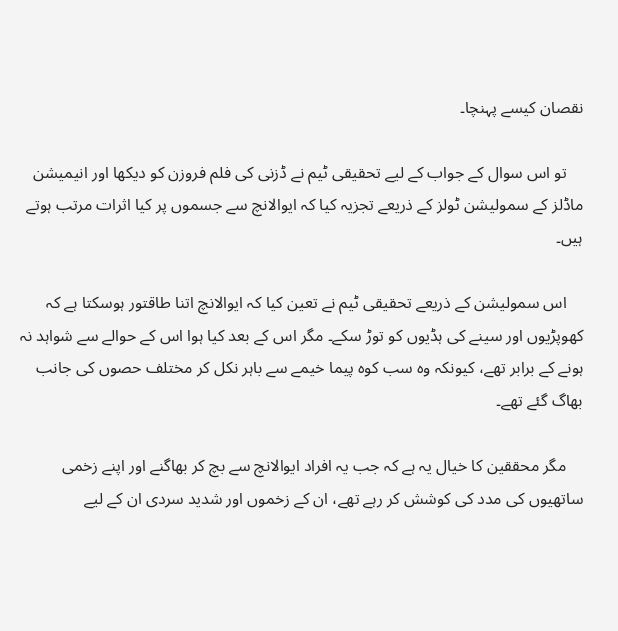نقصان کیسے پہنچا۔

    تو اس سوال کے جواب کے لیے تحقیقی ٹیم نے ڈزنی کی فلم فروزن کو دیکھا اور انیمیشن ماڈلز کے سمولیشن ٹولز کے ذریعے تجزیہ کیا کہ ایوالانچ سے جسموں پر کیا اثرات مرتب ہوتے ہیں۔

    اس سمولیشن کے ذریعے تحقیقی ٹیم نے تعین کیا کہ ایوالانچ اتنا طاقتور ہوسکتا ہے کہ کھوپڑیوں اور سینے کی ہڈیوں کو توڑ سکے۔ مگر اس کے بعد کیا ہوا اس کے حوالے سے شواہد نہ ہونے کے برابر تھے، کیونکہ وہ سب کوہ پیما خیمے سے باہر نکل کر مختلف حصوں کی جانب بھاگ گئے تھے۔

    مگر محققین کا خیال یہ ہے کہ جب یہ افراد ایوالانچ سے بچ کر بھاگنے اور اپنے زخمی ساتھیوں کی مدد کی کوشش کر رہے تھے، ان کے زخموں اور شدید سردی ان کے لیے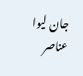جان لیوا عناصر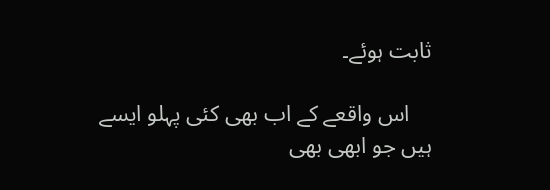ثابت ہوئے۔

    اس واقعے کے اب بھی کئی پہلو ایسے ہیں جو ابھی بھی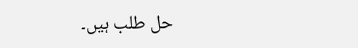حل طلب ہیں۔